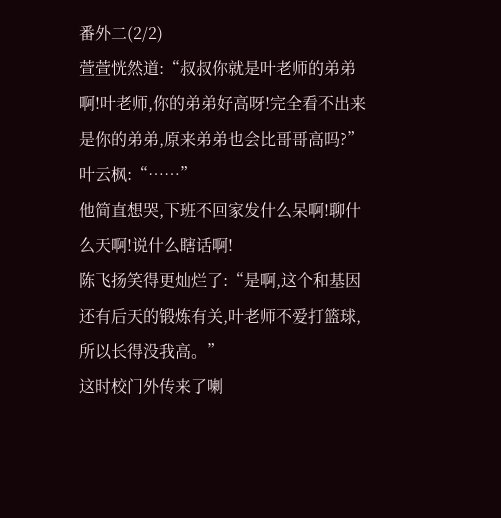番外二(2/2)
萱萱恍然道:“叔叔你就是叶老师的弟弟啊!叶老师,你的弟弟好高呀!完全看不出来是你的弟弟,原来弟弟也会比哥哥高吗?”
叶云枫:“……”
他简直想哭,下班不回家发什么呆啊!聊什么天啊!说什么瞎话啊!
陈飞扬笑得更灿烂了:“是啊,这个和基因还有后天的锻炼有关,叶老师不爱打篮球,所以长得没我高。”
这时校门外传来了喇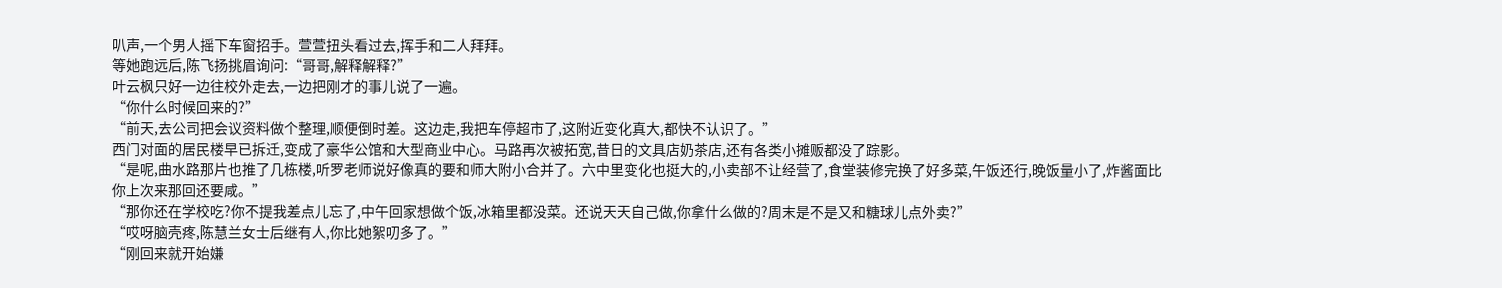叭声,一个男人摇下车窗招手。萱萱扭头看过去,挥手和二人拜拜。
等她跑远后,陈飞扬挑眉询问:“哥哥,解释解释?”
叶云枫只好一边往校外走去,一边把刚才的事儿说了一遍。
“你什么时候回来的?”
“前天,去公司把会议资料做个整理,顺便倒时差。这边走,我把车停超市了,这附近变化真大,都快不认识了。”
西门对面的居民楼早已拆迁,变成了豪华公馆和大型商业中心。马路再次被拓宽,昔日的文具店奶茶店,还有各类小摊贩都没了踪影。
“是呢,曲水路那片也推了几栋楼,听罗老师说好像真的要和师大附小合并了。六中里变化也挺大的,小卖部不让经营了,食堂装修完换了好多菜,午饭还行,晚饭量小了,炸酱面比你上次来那回还要咸。”
“那你还在学校吃?你不提我差点儿忘了,中午回家想做个饭,冰箱里都没菜。还说天天自己做,你拿什么做的?周末是不是又和糖球儿点外卖?”
“哎呀脑壳疼,陈慧兰女士后继有人,你比她絮叨多了。”
“刚回来就开始嫌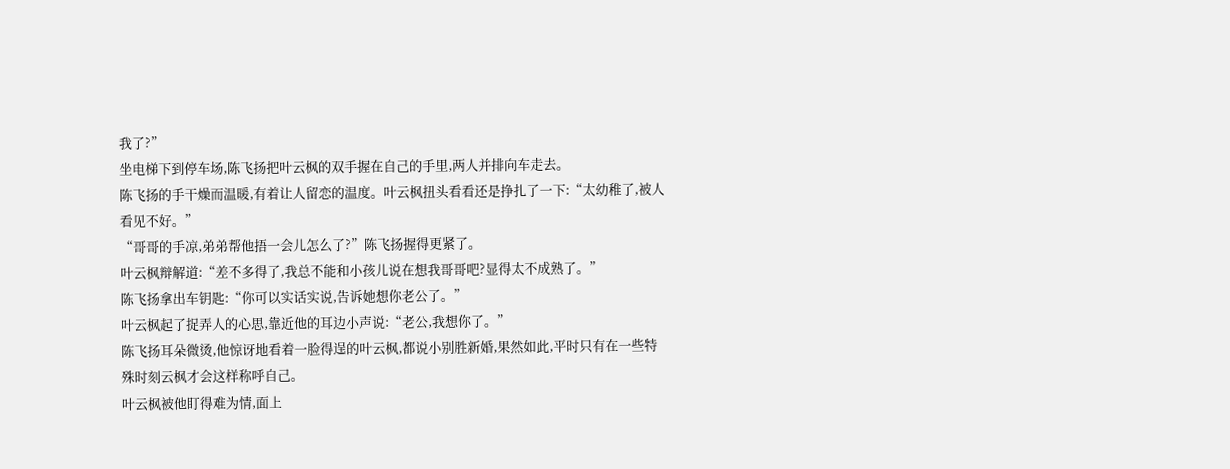我了?”
坐电梯下到停车场,陈飞扬把叶云枫的双手握在自己的手里,两人并排向车走去。
陈飞扬的手干燥而温暖,有着让人留恋的温度。叶云枫扭头看看还是挣扎了一下:“太幼稚了,被人看见不好。”
“哥哥的手凉,弟弟帮他捂一会儿怎么了?”陈飞扬握得更紧了。
叶云枫辩解道:“差不多得了,我总不能和小孩儿说在想我哥哥吧?显得太不成熟了。”
陈飞扬拿出车钥匙:“你可以实话实说,告诉她想你老公了。”
叶云枫起了捉弄人的心思,靠近他的耳边小声说:“老公,我想你了。”
陈飞扬耳朵微烫,他惊讶地看着一脸得逞的叶云枫,都说小别胜新婚,果然如此,平时只有在一些特殊时刻云枫才会这样称呼自己。
叶云枫被他盯得难为情,面上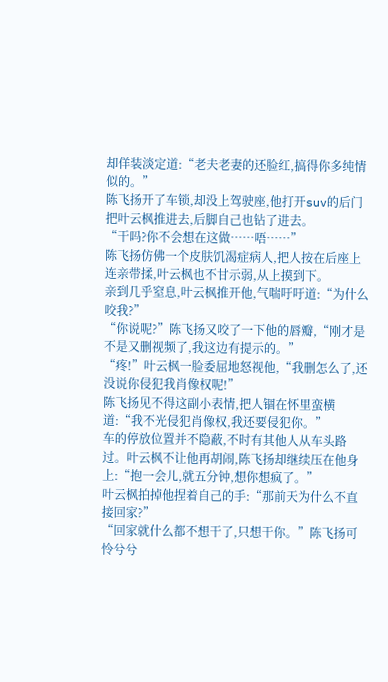却佯装淡定道:“老夫老妻的还脸红,搞得你多纯情似的。”
陈飞扬开了车锁,却没上驾驶座,他打开suv的后门把叶云枫推进去,后脚自己也钻了进去。
“干吗?你不会想在这做……唔……”
陈飞扬仿佛一个皮肤饥渴症病人,把人按在后座上连亲带揉,叶云枫也不甘示弱,从上摸到下。
亲到几乎窒息,叶云枫推开他,气喘吁吁道:“为什么咬我?”
“你说呢?”陈飞扬又咬了一下他的唇瓣,“刚才是不是又删视频了,我这边有提示的。”
“疼!”叶云枫一脸委屈地怒视他,“我删怎么了,还没说你侵犯我肖像权呢!”
陈飞扬见不得这副小表情,把人锢在怀里蛮横道:“我不光侵犯肖像权,我还要侵犯你。”
车的停放位置并不隐蔽,不时有其他人从车头路过。叶云枫不让他再胡闹,陈飞扬却继续压在他身上:“抱一会儿,就五分钟,想你想疯了。”
叶云枫拍掉他捏着自己的手:“那前天为什么不直接回家?”
“回家就什么都不想干了,只想干你。”陈飞扬可怜兮兮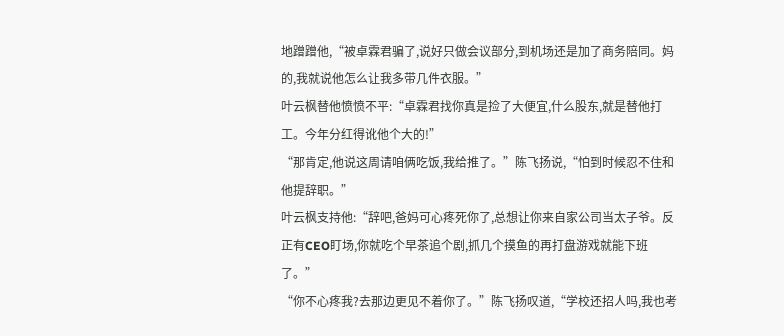地蹭蹭他,“被卓霖君骗了,说好只做会议部分,到机场还是加了商务陪同。妈的,我就说他怎么让我多带几件衣服。”
叶云枫替他愤愤不平:“卓霖君找你真是捡了大便宜,什么股东,就是替他打工。今年分红得讹他个大的!”
“那肯定,他说这周请咱俩吃饭,我给推了。”陈飞扬说,“怕到时候忍不住和他提辞职。”
叶云枫支持他:“辞吧,爸妈可心疼死你了,总想让你来自家公司当太子爷。反正有CEO盯场,你就吃个早茶追个剧,抓几个摸鱼的再打盘游戏就能下班了。”
“你不心疼我?去那边更见不着你了。”陈飞扬叹道,“学校还招人吗,我也考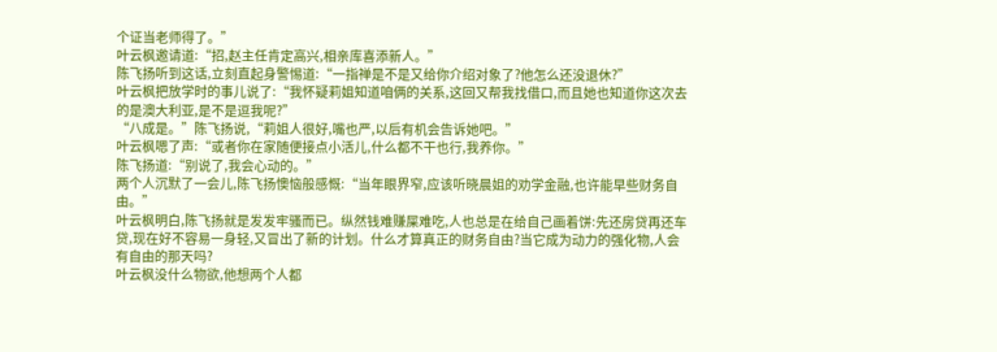个证当老师得了。”
叶云枫邀请道:“招,赵主任肯定高兴,相亲库喜添新人。”
陈飞扬听到这话,立刻直起身警惕道:“一指禅是不是又给你介绍对象了?他怎么还没退休?”
叶云枫把放学时的事儿说了:“我怀疑莉姐知道咱俩的关系,这回又帮我找借口,而且她也知道你这次去的是澳大利亚,是不是逗我呢?”
“八成是。”陈飞扬说,“莉姐人很好,嘴也严,以后有机会告诉她吧。”
叶云枫嗯了声:“或者你在家随便接点小活儿,什么都不干也行,我养你。”
陈飞扬道:“别说了,我会心动的。”
两个人沉默了一会儿,陈飞扬懊恼般感慨:“当年眼界窄,应该听晓晨姐的劝学金融,也许能早些财务自由。”
叶云枫明白,陈飞扬就是发发牢骚而已。纵然钱难赚屎难吃,人也总是在给自己画着饼:先还房贷再还车贷,现在好不容易一身轻,又冒出了新的计划。什么才算真正的财务自由?当它成为动力的强化物,人会有自由的那天吗?
叶云枫没什么物欲,他想两个人都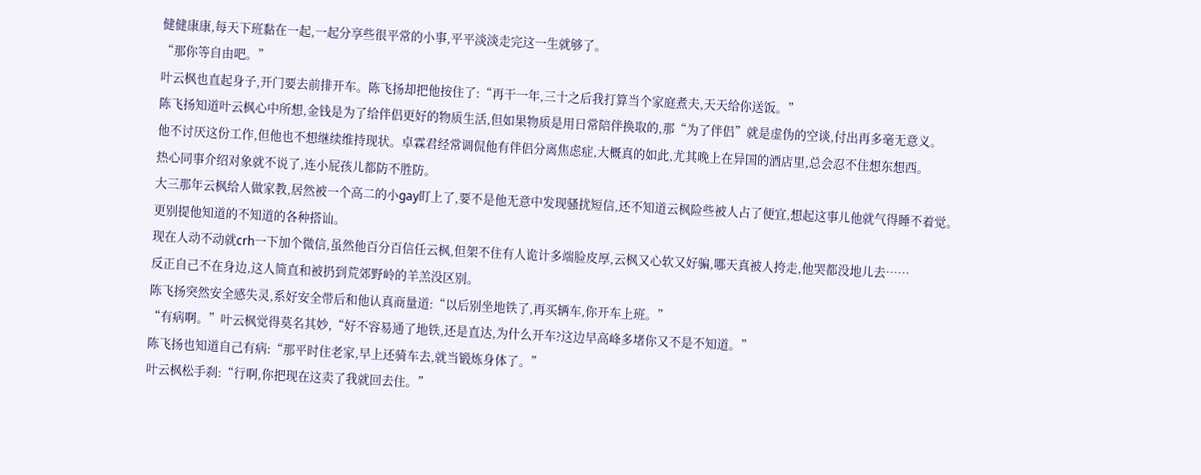健健康康,每天下班黏在一起,一起分享些很平常的小事,平平淡淡走完这一生就够了。
“那你等自由吧。”
叶云枫也直起身子,开门要去前排开车。陈飞扬却把他按住了:“再干一年,三十之后我打算当个家庭煮夫,天天给你送饭。”
陈飞扬知道叶云枫心中所想,金钱是为了给伴侣更好的物质生活,但如果物质是用日常陪伴换取的,那“为了伴侣”就是虚伪的空谈,付出再多毫无意义。
他不讨厌这份工作,但他也不想继续维持现状。卓霖君经常调侃他有伴侣分离焦虑症,大概真的如此,尤其晚上在异国的酒店里,总会忍不住想东想西。
热心同事介绍对象就不说了,连小屁孩儿都防不胜防。
大三那年云枫给人做家教,居然被一个高二的小gay盯上了,要不是他无意中发现骚扰短信,还不知道云枫险些被人占了便宜,想起这事儿他就气得睡不着觉。
更别提他知道的不知道的各种搭讪。
现在人动不动就crh一下加个微信,虽然他百分百信任云枫,但架不住有人诡计多端脸皮厚,云枫又心软又好骗,哪天真被人挎走,他哭都没地儿去……
反正自己不在身边,这人简直和被扔到荒郊野岭的羊羔没区别。
陈飞扬突然安全感失灵,系好安全带后和他认真商量道:“以后别坐地铁了,再买辆车,你开车上班。”
“有病啊。”叶云枫觉得莫名其妙,“好不容易通了地铁,还是直达,为什么开车?这边早高峰多堵你又不是不知道。”
陈飞扬也知道自己有病:“那平时住老家,早上还骑车去,就当锻炼身体了。”
叶云枫松手刹:“行啊,你把现在这卖了我就回去住。”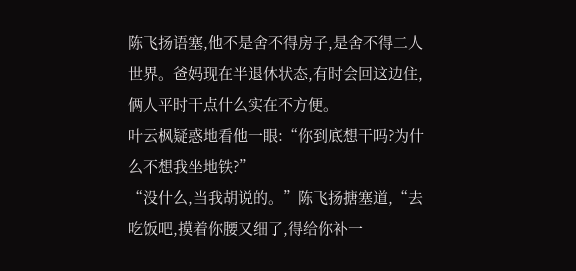陈飞扬语塞,他不是舍不得房子,是舍不得二人世界。爸妈现在半退休状态,有时会回这边住,俩人平时干点什么实在不方便。
叶云枫疑惑地看他一眼:“你到底想干吗?为什么不想我坐地铁?”
“没什么,当我胡说的。”陈飞扬搪塞道,“去吃饭吧,摸着你腰又细了,得给你补一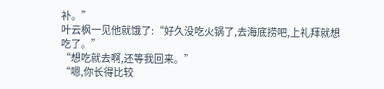补。”
叶云枫一见他就饿了:“好久没吃火锅了,去海底捞吧,上礼拜就想吃了。”
“想吃就去啊,还等我回来。”
“嗯,你长得比较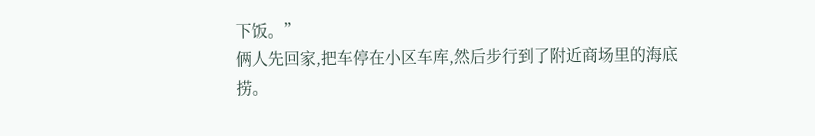下饭。”
俩人先回家,把车停在小区车库,然后步行到了附近商场里的海底捞。